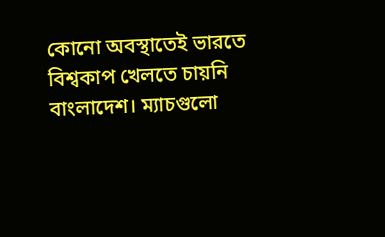কোনো অবস্থাতেই ভারতে বিশ্বকাপ খেলতে চায়নি বাংলাদেশ। ম্যাচগুলো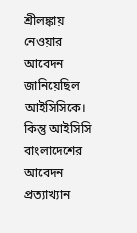শ্রীলঙ্কায় নেওয়ার আবেদন জানিয়েছিল আইসিসিকে। কিন্তু আইসিসি বাংলাদেশের আবেদন প্রত্যাখ্যান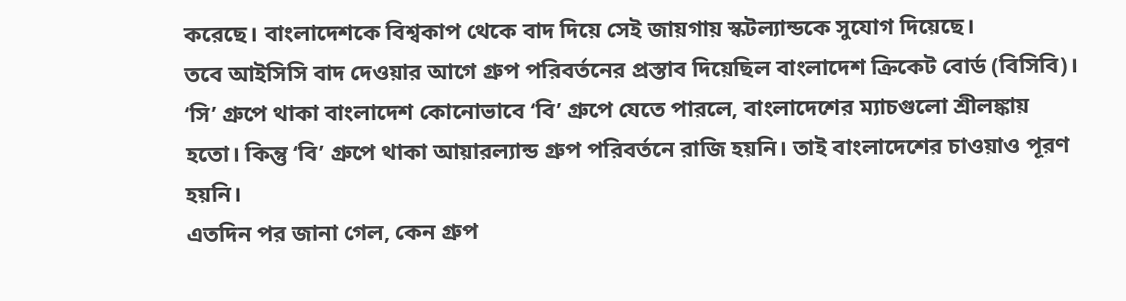করেছে। বাংলাদেশকে বিশ্বকাপ থেকে বাদ দিয়ে সেই জায়গায় স্কটল্যান্ডকে সুযোগ দিয়েছে।
তবে আইসিসি বাদ দেওয়ার আগে গ্রুপ পরিবর্তনের প্রস্তাব দিয়েছিল বাংলাদেশ ক্রিকেট বোর্ড (বিসিবি)। ‘সি’ গ্রুপে থাকা বাংলাদেশ কোনোভাবে ‘বি’ গ্রুপে যেতে পারলে, বাংলাদেশের ম্যাচগুলো শ্রীলঙ্কায় হতো। কিন্তু ‘বি’ গ্রুপে থাকা আয়ারল্যান্ড গ্রুপ পরিবর্তনে রাজি হয়নি। তাই বাংলাদেশের চাওয়াও পূরণ হয়নি।
এতদিন পর জানা গেল, কেন গ্রুপ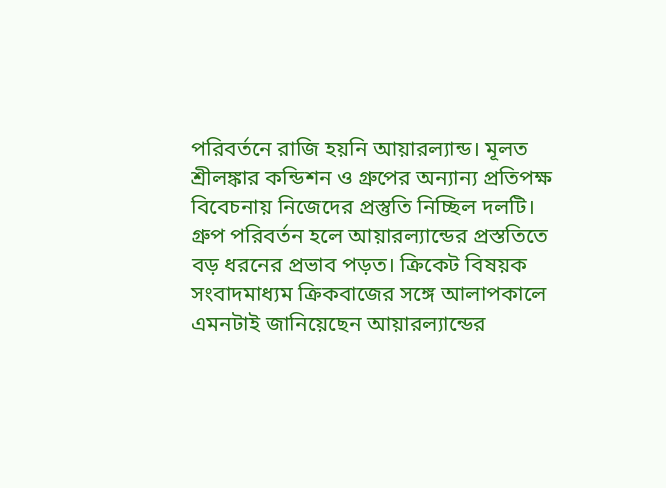পরিবর্তনে রাজি হয়নি আয়ারল্যান্ড। মূলত শ্রীলঙ্কার কন্ডিশন ও গ্রুপের অন্যান্য প্রতিপক্ষ বিবেচনায় নিজেদের প্রস্তুতি নিচ্ছিল দলটি। গ্রুপ পরিবর্তন হলে আয়ারল্যান্ডের প্রস্ততিতে বড় ধরনের প্রভাব পড়ত। ক্রিকেট বিষয়ক সংবাদমাধ্যম ক্রিকবাজের সঙ্গে আলাপকালে এমনটাই জানিয়েছেন আয়ারল্যান্ডের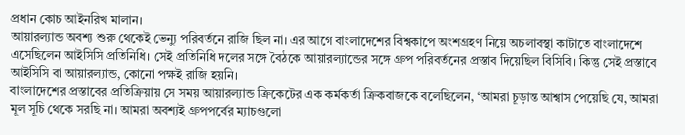প্রধান কোচ আইনরিখ মালান।
আয়ারল্যান্ড অবশ্য শুরু থেকেই ভেন্যু পরিবর্তনে রাজি ছিল না। এর আগে বাংলাদেশের বিশ্বকাপে অংশগ্রহণ নিয়ে অচলাবস্থা কাটাতে বাংলাদেশে এসেছিলেন আইসিসি প্রতিনিধি। সেই প্রতিনিধি দলের সঙ্গে বৈঠকে আয়ারল্যান্ডের সঙ্গে গ্রুপ পরিবর্তনের প্রস্তাব দিয়েছিল বিসিবি। কিন্তু সেই প্রস্তাবে আইসিসি বা আয়ারল্যান্ড, কোনো পক্ষই রাজি হয়নি।
বাংলাদেশের প্রস্তাবের প্রতিক্রিয়ায় সে সময় আয়ারল্যান্ড ক্রিকেটের এক কর্মকর্তা ক্রিকবাজকে বলেছিলেন, ‘আমরা চূড়ান্ত আশ্বাস পেয়েছি যে, আমরা মূল সূচি থেকে সরছি না। আমরা অবশ্যই গ্রুপপর্বের ম্যাচগুলো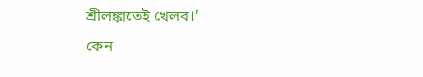শ্রীলঙ্কাতেই খেলব।’
কেন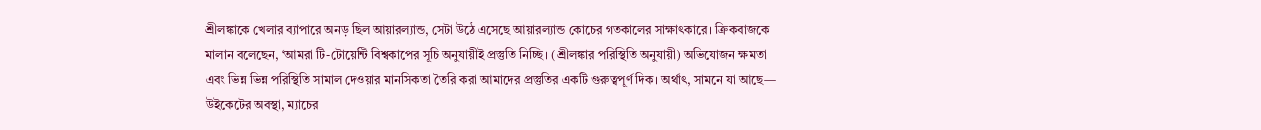শ্রীলঙ্কাকে খেলার ব্যাপারে অনড় ছিল আয়ারল্যান্ড, সেটা উঠে এসেছে আয়ারল্যান্ড কোচের গতকালের সাক্ষাৎকারে। ক্রিকবাজকে মালান বলেছেন, ‘আমরা টি-টোয়েন্টি বিশ্বকাপের সূচি অনুযায়ীই প্রস্তুতি নিচ্ছি। (শ্রীলঙ্কার পরিস্থিতি অনুযায়ী) অভিযোজন ক্ষমতা এবং ভিন্ন ভিন্ন পরিস্থিতি সামাল দেওয়ার মানসিকতা তৈরি করা আমাদের প্রস্তুতির একটি গুরুত্বপূর্ণ দিক। অর্থাৎ, সামনে যা আছে— উইকেটের অবস্থা, ম্যাচের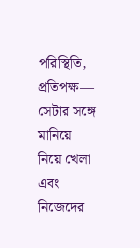পরিস্থিতি, প্রতিপক্ষ— সেটার সঙ্গে মানিয়ে নিয়ে খেলা এবং নিজেদের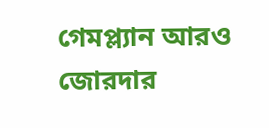গেমপ্ল্যান আরও জোরদার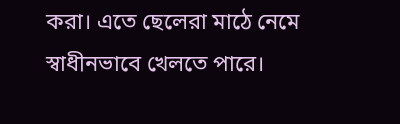করা। এতে ছেলেরা মাঠে নেমে স্বাধীনভাবে খেলতে পারে।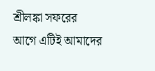শ্রীলঙ্কা সফরের আগে এটিই আমাদের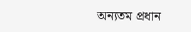অন্যতম প্রধান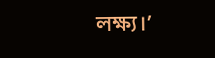লক্ষ্য।’